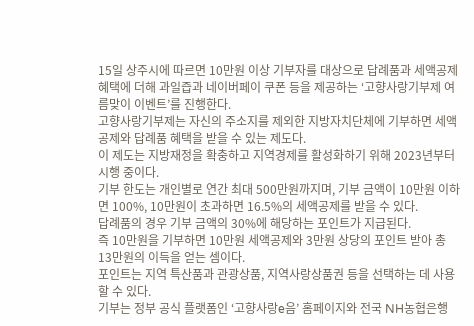15일 상주시에 따르면 10만원 이상 기부자를 대상으로 답례품과 세액공제 혜택에 더해 과일즙과 네이버페이 쿠폰 등을 제공하는 ‘고향사랑기부제 여름맞이 이벤트’를 진행한다.
고향사랑기부제는 자신의 주소지를 제외한 지방자치단체에 기부하면 세액공제와 답례품 혜택을 받을 수 있는 제도다.
이 제도는 지방재정을 확충하고 지역경제를 활성화하기 위해 2023년부터 시행 중이다.
기부 한도는 개인별로 연간 최대 500만원까지며, 기부 금액이 10만원 이하면 100%, 10만원이 초과하면 16.5%의 세액공제를 받을 수 있다.
답례품의 경우 기부 금액의 30%에 해당하는 포인트가 지급된다.
즉 10만원을 기부하면 10만원 세액공제와 3만원 상당의 포인트 받아 총 13만원의 이득을 얻는 셈이다.
포인트는 지역 특산품과 관광상품, 지역사랑상품권 등을 선택하는 데 사용할 수 있다.
기부는 정부 공식 플랫폼인 ‘고향사랑e음’ 홈페이지와 전국 NH농협은행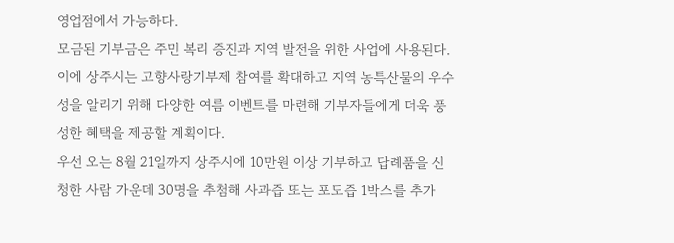영업점에서 가능하다.
모금된 기부금은 주민 복리 증진과 지역 발전을 위한 사업에 사용된다.
이에 상주시는 고향사랑기부제 참여를 확대하고 지역 농특산물의 우수성을 알리기 위해 다양한 여름 이벤트를 마련해 기부자들에게 더욱 풍성한 혜택을 제공할 계획이다.
우선 오는 8월 21일까지 상주시에 10만원 이상 기부하고 답례품을 신청한 사람 가운데 30명을 추첨해 사과즙 또는 포도즙 1박스를 추가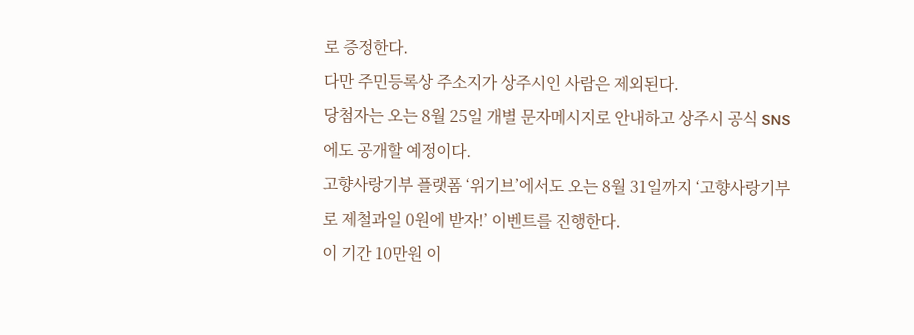로 증정한다.
다만 주민등록상 주소지가 상주시인 사람은 제외된다.
당첨자는 오는 8월 25일 개별 문자메시지로 안내하고 상주시 공식 SNS에도 공개할 예정이다.
고향사랑기부 플랫폼 ‘위기브’에서도 오는 8월 31일까지 ‘고향사랑기부로 제철과일 0원에 받자!’ 이벤트를 진행한다.
이 기간 10만원 이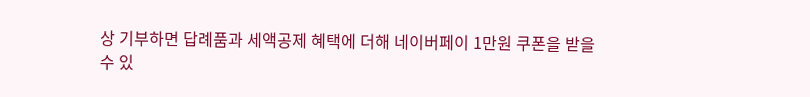상 기부하면 답례품과 세액공제 혜택에 더해 네이버페이 1만원 쿠폰을 받을 수 있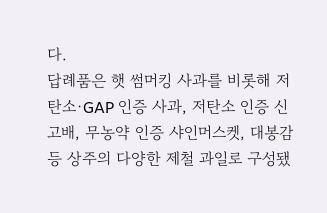다.
답례품은 햇 썸머킹 사과를 비롯해 저탄소·GAP 인증 사과, 저탄소 인증 신고배, 무농약 인증 샤인머스켓, 대봉감 등 상주의 다양한 제철 과일로 구성됐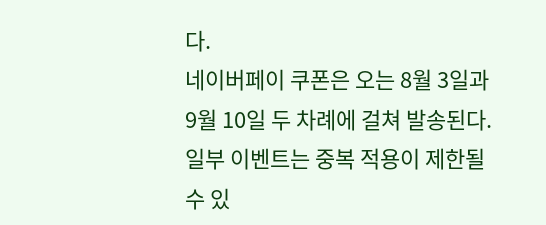다.
네이버페이 쿠폰은 오는 8월 3일과 9월 10일 두 차례에 걸쳐 발송된다.
일부 이벤트는 중복 적용이 제한될 수 있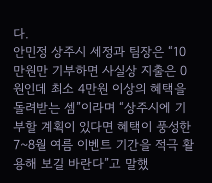다.
안민정 상주시 세정과 팀장은 “10만원만 기부하면 사실상 지출은 0원인데 최소 4만원 이상의 혜택을 돌려받는 셈”이라며 “상주시에 기부할 계획이 있다면 혜택이 풍성한 7~8월 여름 이벤트 기간을 적극 활용해 보길 바란다”고 말했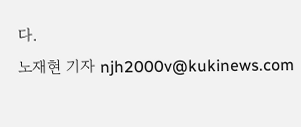다.
노재현 기자 njh2000v@kukinews.com